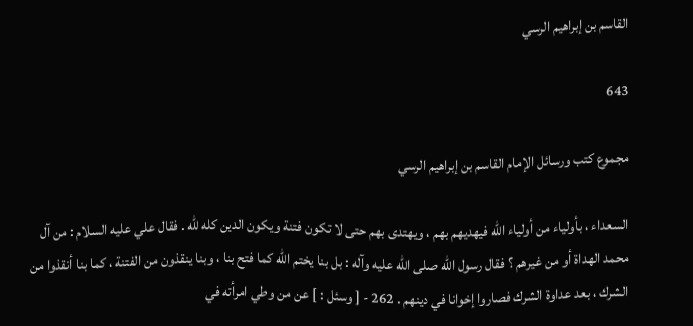القاسم بن إبراهيم الرسي

643

مجموع كتب ورسائل الإمام القاسم بن إبراهيم الرسي

السعداء ، بأولياء من أولياء اللّه فيهديهم بهم ، ويهتدى بهم حتى لا تكون فتنة ويكون الدين كله للّه . فقال علي عليه السلام : من آل محمد الهداة أو من غيرهم ؟ فقال رسول اللّه صلى اللّه عليه وآله : بل بنا يختم اللّه كما فتح بنا ، وبنا ينقذون من الفتنة ، كما بنا أنقذوا من الشرك ، بعد عداوة الشرك فصاروا إخوانا في دينهم . 262 - [ وسئل : ] عن من وطي امرأته في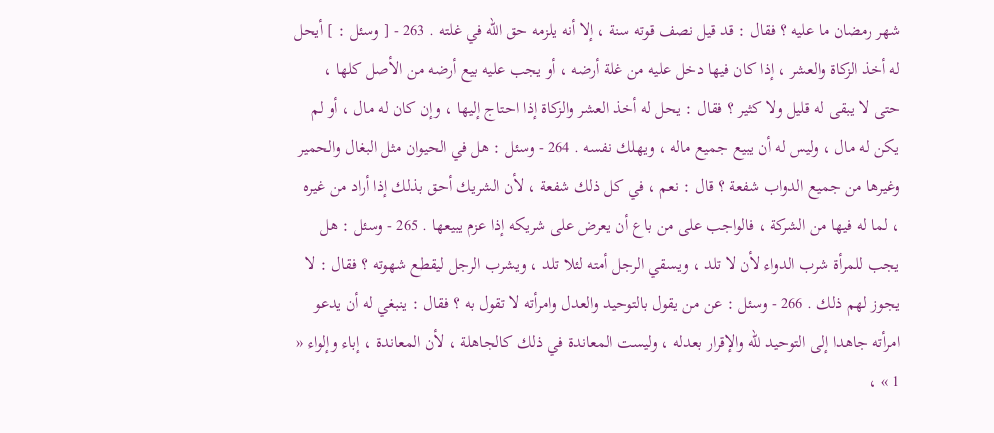شهر رمضان ما عليه ؟ فقال : قد قيل نصف قوته سنة ، إلا أنه يلزمه حق اللّه في غلته . 263 - [ وسئل : ] أيحل له أخذ الزكاة والعشر ، إذا كان فيها دخل عليه من غلة أرضه ، أو يجب عليه بيع أرضه من الأصل كلها ، حتى لا يبقى له قليل ولا كثير ؟ فقال : يحل له أخذ العشر والزكاة إذا احتاج إليها ، وإن كان له مال ، أو لم يكن له مال ، وليس له أن يبيع جميع ماله ، ويهلك نفسه . 264 - وسئل : هل في الحيوان مثل البغال والحمير وغيرها من جميع الدواب شفعة ؟ قال : نعم ، في كل ذلك شفعة ، لأن الشريك أحق بذلك إذا أراد من غيره ، لما له فيها من الشركة ، فالواجب على من باع أن يعرض على شريكه إذا عزم يبيعها . 265 - وسئل : هل يجب للمرأة شرب الدواء لأن لا تلد ، ويسقي الرجل أمته لئلا تلد ، ويشرب الرجل ليقطع شهوته ؟ فقال : لا يجوز لهم ذلك . 266 - وسئل : عن من يقول بالتوحيد والعدل وامرأته لا تقول به ؟ فقال : ينبغي له أن يدعو امرأته جاهدا إلى التوحيد للّه والإقرار بعدله ، وليست المعاندة في ذلك كالجاهلة ، لأن المعاندة ، إباء وإلواء « 1 » ،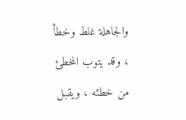والجاهلة غلط وخطأ ، وقد يتوب المخطئ من خطئه ، ويقبل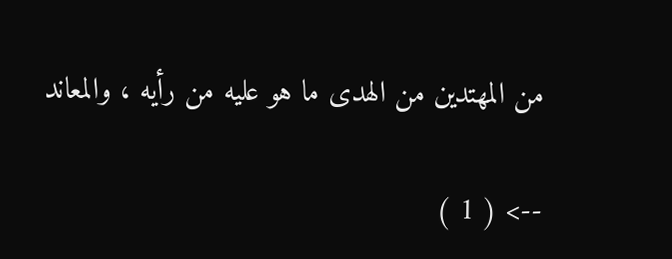من المهتدين من الهدى ما هو عليه من رأيه ، والمعاند

--> ( 1 )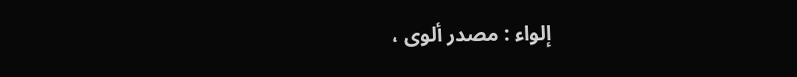إلواء : مصدر ألوى ،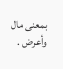بمعنى مال وأعرض .